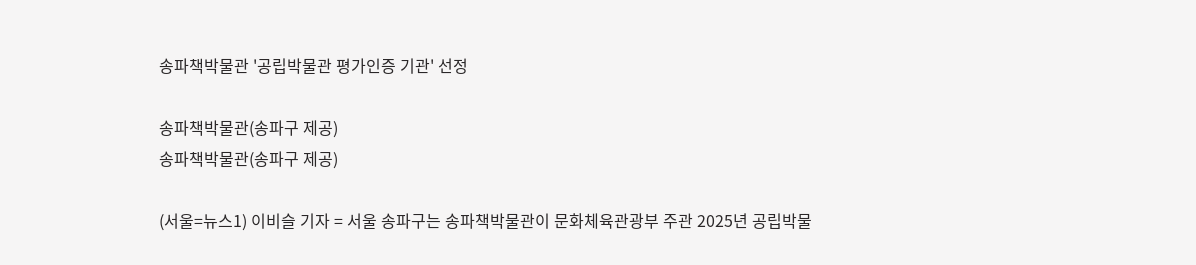송파책박물관 '공립박물관 평가인증 기관' 선정

송파책박물관(송파구 제공)
송파책박물관(송파구 제공)

(서울=뉴스1) 이비슬 기자 = 서울 송파구는 송파책박물관이 문화체육관광부 주관 2025년 공립박물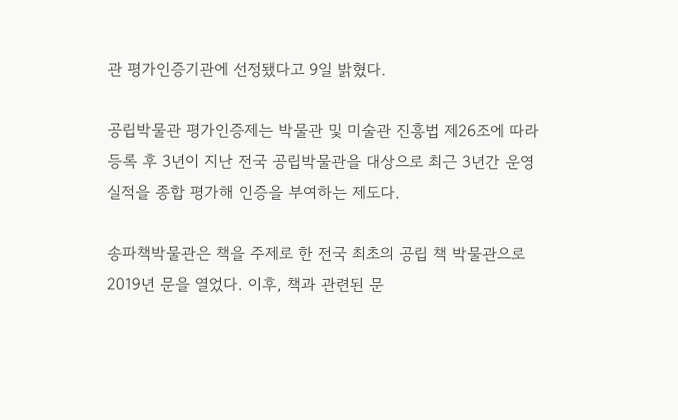관 평가인증기관에 선정됐다고 9일 밝혔다.

공립박물관 평가인증제는 박물관 및 미술관 진흥법 제26조에 따라 등록 후 3년이 지난 전국 공립박물관을 대상으로 최근 3년간 운영 실적을 종합 평가해 인증을 부여하는 제도다.

송파책박물관은 책을 주제로 한 전국 최초의 공립 책 박물관으로 2019년 문을 열었다. 이후, 책과 관련된 문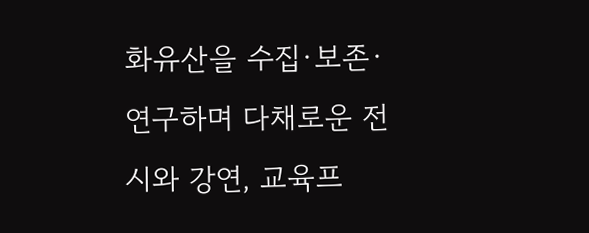화유산을 수집·보존·연구하며 다채로운 전시와 강연, 교육프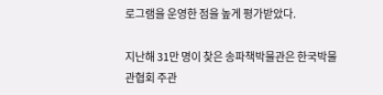로그램을 운영한 점을 높게 평가받았다.

지난해 31만 명이 찾은 송파책박물관은 한국박물관협회 주관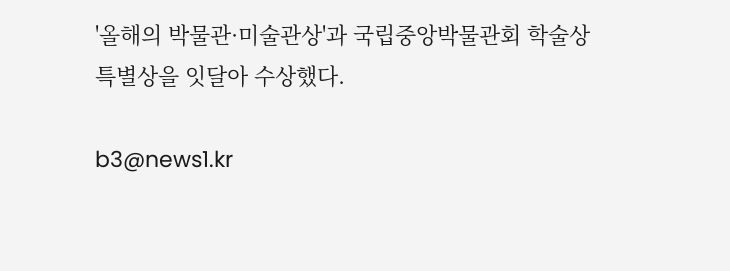'올해의 박물관·미술관상'과 국립중앙박물관회 학술상 특별상을 잇달아 수상했다.

b3@news1.kr